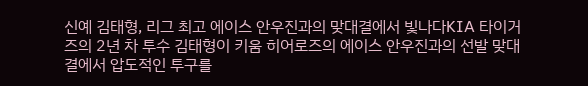신예 김태형, 리그 최고 에이스 안우진과의 맞대결에서 빛나다KIA 타이거즈의 2년 차 투수 김태형이 키움 히어로즈의 에이스 안우진과의 선발 맞대결에서 압도적인 투구를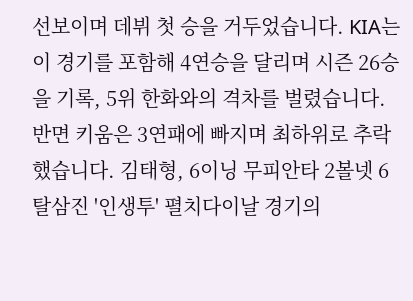선보이며 데뷔 첫 승을 거두었습니다. KIA는 이 경기를 포함해 4연승을 달리며 시즌 26승을 기록, 5위 한화와의 격차를 벌렸습니다. 반면 키움은 3연패에 빠지며 최하위로 추락했습니다. 김태형, 6이닝 무피안타 2볼넷 6탈삼진 '인생투' 펼치다이날 경기의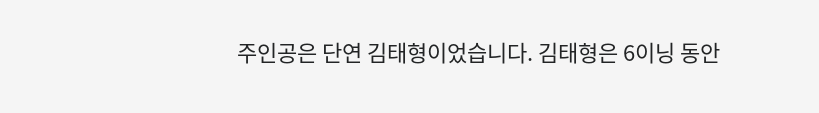주인공은 단연 김태형이었습니다. 김태형은 6이닝 동안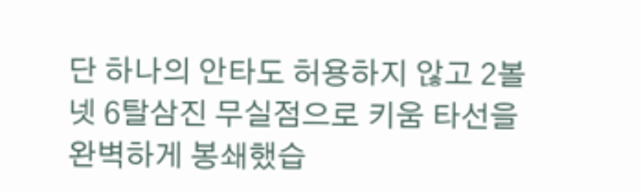단 하나의 안타도 허용하지 않고 2볼넷 6탈삼진 무실점으로 키움 타선을 완벽하게 봉쇄했습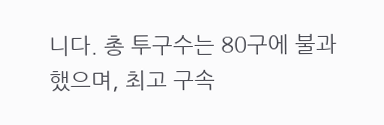니다. 총 투구수는 80구에 불과했으며, 최고 구속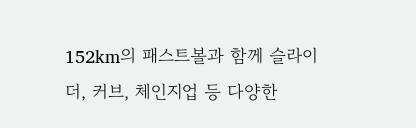152km의 패스트볼과 함께 슬라이더, 커브, 체인지업 등 다양한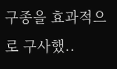구종을 효과적으로 구사했..